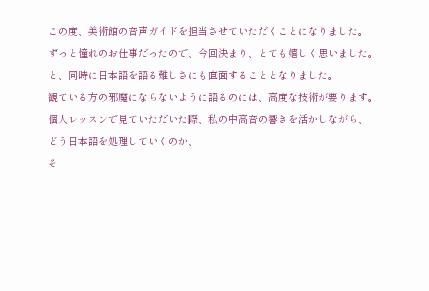この度、美術館の音声ガイドを担当させていただくことになりました。
ずっと憧れのお仕事だったので、今回決まり、とても嬉しく思いました。
と、同時に日本語を語る難しさにも直面することとなりました。
観ている方の邪魔にならないように語るのには、高度な技術が要ります。
個人レッスンで見ていただいた際、私の中高音の響きを活かしながら、
どう日本語を処理していくのか、
そ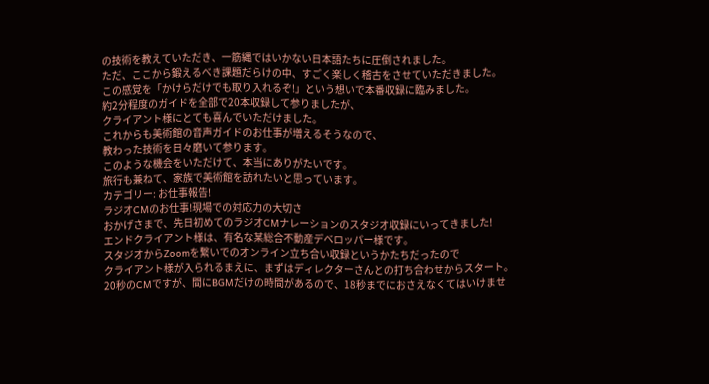の技術を教えていただき、一筋縄ではいかない日本語たちに圧倒されました。
ただ、ここから鍛えるべき課題だらけの中、すごく楽しく稽古をさせていただきました。
この感覚を「かけらだけでも取り入れるぞ!」という想いで本番収録に臨みました。
約2分程度のガイドを全部で20本収録して参りましたが、
クライアント様にとても喜んでいただけました。
これからも美術館の音声ガイドのお仕事が増えるそうなので、
教わった技術を日々磨いて参ります。
このような機会をいただけて、本当にありがたいです。
旅行も兼ねて、家族で美術館を訪れたいと思っています。
カテゴリー: お仕事報告!
ラジオCMのお仕事!現場での対応力の大切さ
おかげさまで、先日初めてのラジオCMナレーションのスタジオ収録にいってきました!
エンドクライアント様は、有名な某総合不動産デベロッパー様です。
スタジオからZoomを繋いでのオンライン立ち合い収録というかたちだったので
クライアント様が入られるまえに、まずはディレクターさんとの打ち合わせからスタート。
20秒のCMですが、間にBGMだけの時間があるので、18秒までにおさえなくてはいけませ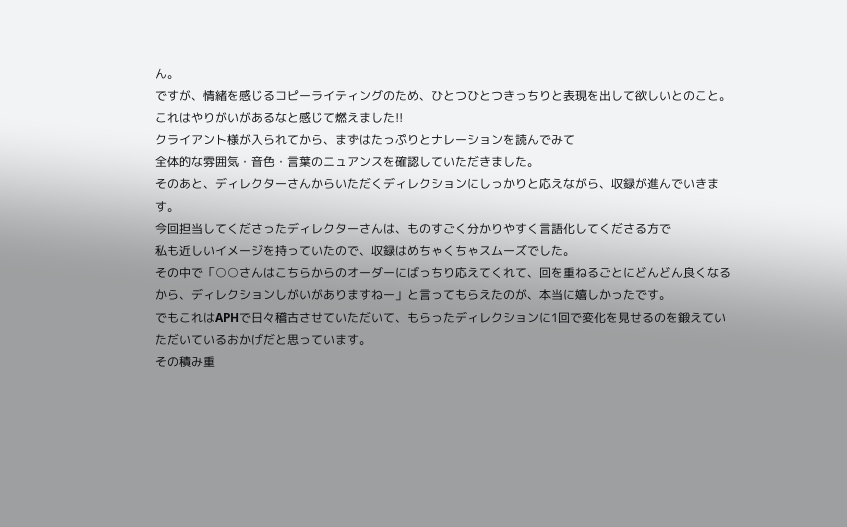ん。
ですが、情緒を感じるコピーライティングのため、ひとつひとつきっちりと表現を出して欲しいとのこと。
これはやりがいがあるなと感じて燃えました!!
クライアント様が入られてから、まずはたっぷりとナレーションを読んでみて
全体的な雰囲気・音色・言葉のニュアンスを確認していただきました。
そのあと、ディレクターさんからいただくディレクションにしっかりと応えながら、収録が進んでいきます。
今回担当してくださったディレクターさんは、ものすごく分かりやすく言語化してくださる方で
私も近しいイメージを持っていたので、収録はめちゃくちゃスムーズでした。
その中で「○○さんはこちらからのオーダーにばっちり応えてくれて、回を重ねるごとにどんどん良くなるから、ディレクションしがいがありますねー」と言ってもらえたのが、本当に嬉しかったです。
でもこれはAPHで日々稽古させていただいて、もらったディレクションに1回で変化を見せるのを鍛えていただいているおかげだと思っています。
その積み重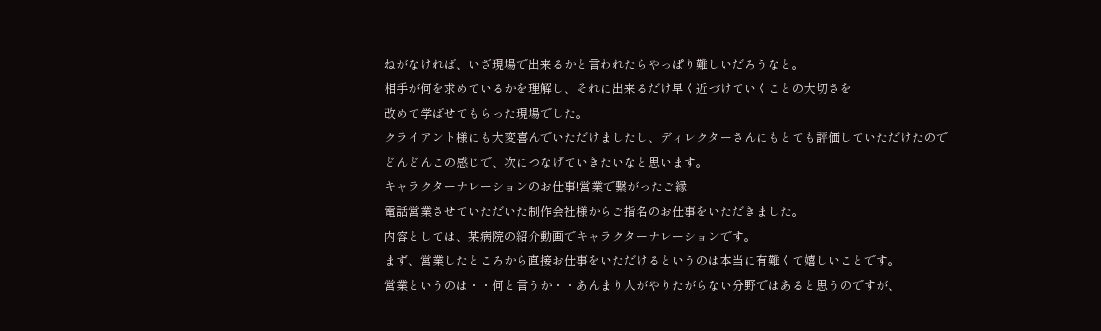ねがなければ、いざ現場で出来るかと言われたらやっぱり難しいだろうなと。
相手が何を求めているかを理解し、それに出来るだけ早く近づけていくことの大切さを
改めて学ばせてもらった現場でした。
クライアント様にも大変喜んでいただけましたし、ディレクターさんにもとても評価していただけたので
どんどんこの感じで、次につなげていきたいなと思います。
キャラクターナレーションのお仕事!営業で繋がったご縁
電話営業させていただいた制作会社様からご指名のお仕事をいただきました。
内容としては、某病院の紹介動画でキャラクターナレーションです。
まず、営業したところから直接お仕事をいただけるというのは本当に有難くて嬉しいことです。
営業というのは・・何と言うか・・あんまり人がやりたがらない分野ではあると思うのですが、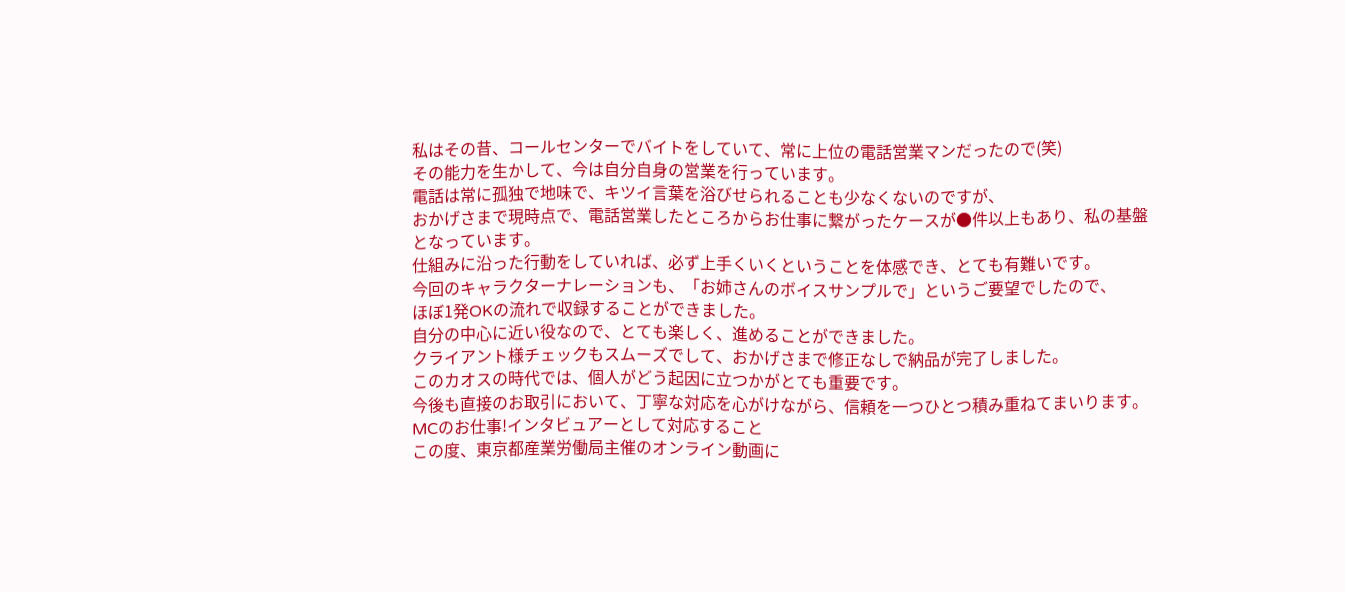私はその昔、コールセンターでバイトをしていて、常に上位の電話営業マンだったので(笑)
その能力を生かして、今は自分自身の営業を行っています。
電話は常に孤独で地味で、キツイ言葉を浴びせられることも少なくないのですが、
おかげさまで現時点で、電話営業したところからお仕事に繋がったケースが●件以上もあり、私の基盤となっています。
仕組みに沿った行動をしていれば、必ず上手くいくということを体感でき、とても有難いです。
今回のキャラクターナレーションも、「お姉さんのボイスサンプルで」というご要望でしたので、
ほぼ1発OKの流れで収録することができました。
自分の中心に近い役なので、とても楽しく、進めることができました。
クライアント様チェックもスムーズでして、おかげさまで修正なしで納品が完了しました。
このカオスの時代では、個人がどう起因に立つかがとても重要です。
今後も直接のお取引において、丁寧な対応を心がけながら、信頼を一つひとつ積み重ねてまいります。
MCのお仕事!インタビュアーとして対応すること
この度、東京都産業労働局主催のオンライン動画に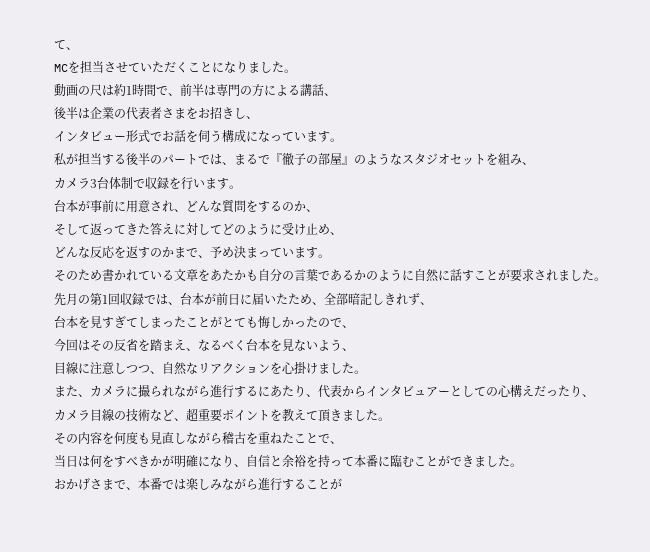て、
MCを担当させていただくことになりました。
動画の尺は約1時間で、前半は専門の方による講話、
後半は企業の代表者さまをお招きし、
インタビュー形式でお話を伺う構成になっています。
私が担当する後半のパートでは、まるで『徹子の部屋』のようなスタジオセットを組み、
カメラ3台体制で収録を行います。
台本が事前に用意され、どんな質問をするのか、
そして返ってきた答えに対してどのように受け止め、
どんな反応を返すのかまで、予め決まっています。
そのため書かれている文章をあたかも自分の言葉であるかのように自然に話すことが要求されました。
先月の第1回収録では、台本が前日に届いたため、全部暗記しきれず、
台本を見すぎてしまったことがとても悔しかったので、
今回はその反省を踏まえ、なるべく台本を見ないよう、
目線に注意しつつ、自然なリアクションを心掛けました。
また、カメラに撮られながら進行するにあたり、代表からインタビュアーとしての心構えだったり、
カメラ目線の技術など、超重要ポイントを教えて頂きました。
その内容を何度も見直しながら稽古を重ねたことで、
当日は何をすべきかが明確になり、自信と余裕を持って本番に臨むことができました。
おかげさまで、本番では楽しみながら進行することが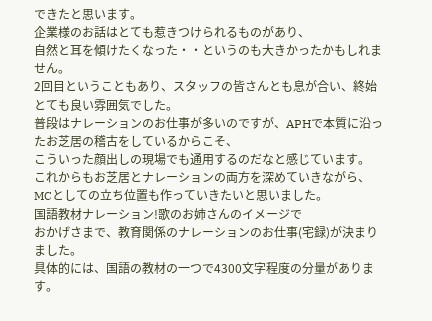できたと思います。
企業様のお話はとても惹きつけられるものがあり、
自然と耳を傾けたくなった・・というのも大きかったかもしれません。
2回目ということもあり、スタッフの皆さんとも息が合い、終始とても良い雰囲気でした。
普段はナレーションのお仕事が多いのですが、APHで本質に沿ったお芝居の稽古をしているからこそ、
こういった顔出しの現場でも通用するのだなと感じています。
これからもお芝居とナレーションの両方を深めていきながら、MCとしての立ち位置も作っていきたいと思いました。
国語教材ナレーション!歌のお姉さんのイメージで
おかげさまで、教育関係のナレーションのお仕事(宅録)が決まりました。
具体的には、国語の教材の一つで4300文字程度の分量があります。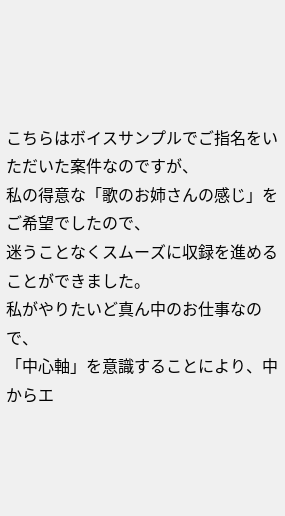こちらはボイスサンプルでご指名をいただいた案件なのですが、
私の得意な「歌のお姉さんの感じ」をご希望でしたので、
迷うことなくスムーズに収録を進めることができました。
私がやりたいど真ん中のお仕事なので、
「中心軸」を意識することにより、中からエ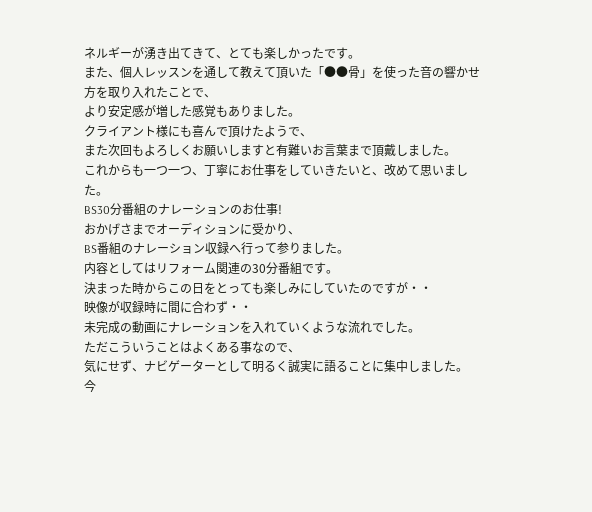ネルギーが湧き出てきて、とても楽しかったです。
また、個人レッスンを通して教えて頂いた「●●骨」を使った音の響かせ方を取り入れたことで、
より安定感が増した感覚もありました。
クライアント様にも喜んで頂けたようで、
また次回もよろしくお願いしますと有難いお言葉まで頂戴しました。
これからも一つ一つ、丁寧にお仕事をしていきたいと、改めて思いました。
BS30分番組のナレーションのお仕事!
おかげさまでオーディションに受かり、
BS番組のナレーション収録へ行って参りました。
内容としてはリフォーム関連の30分番組です。
決まった時からこの日をとっても楽しみにしていたのですが・・
映像が収録時に間に合わず・・
未完成の動画にナレーションを入れていくような流れでした。
ただこういうことはよくある事なので、
気にせず、ナビゲーターとして明るく誠実に語ることに集中しました。
今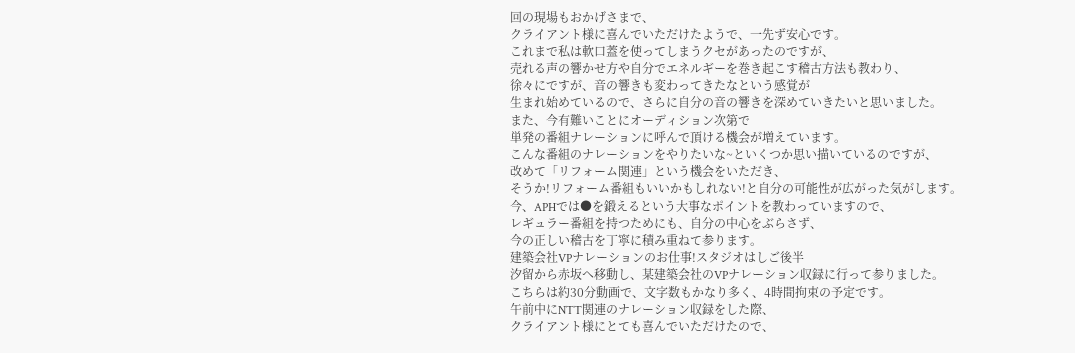回の現場もおかげさまで、
クライアント様に喜んでいただけたようで、一先ず安心です。
これまで私は軟口蓋を使ってしまうクセがあったのですが、
売れる声の響かせ方や自分でエネルギーを巻き起こす稽古方法も教わり、
徐々にですが、音の響きも変わってきたなという感覚が
生まれ始めているので、さらに自分の音の響きを深めていきたいと思いました。
また、今有難いことにオーディション次第で
単発の番組ナレーションに呼んで頂ける機会が増えています。
こんな番組のナレーションをやりたいな~といくつか思い描いているのですが、
改めて「リフォーム関連」という機会をいただき、
そうか!リフォーム番組もいいかもしれない!と自分の可能性が広がった気がします。
今、APHでは●を鍛えるという大事なポイントを教わっていますので、
レギュラー番組を持つためにも、自分の中心をぶらさず、
今の正しい稽古を丁寧に積み重ねて参ります。
建築会社VPナレーションのお仕事!スタジオはしご後半
汐留から赤坂へ移動し、某建築会社のVPナレーション収録に行って参りました。
こちらは約30分動画で、文字数もかなり多く、4時間拘束の予定です。
午前中にNTT関連のナレーション収録をした際、
クライアント様にとても喜んでいただけたので、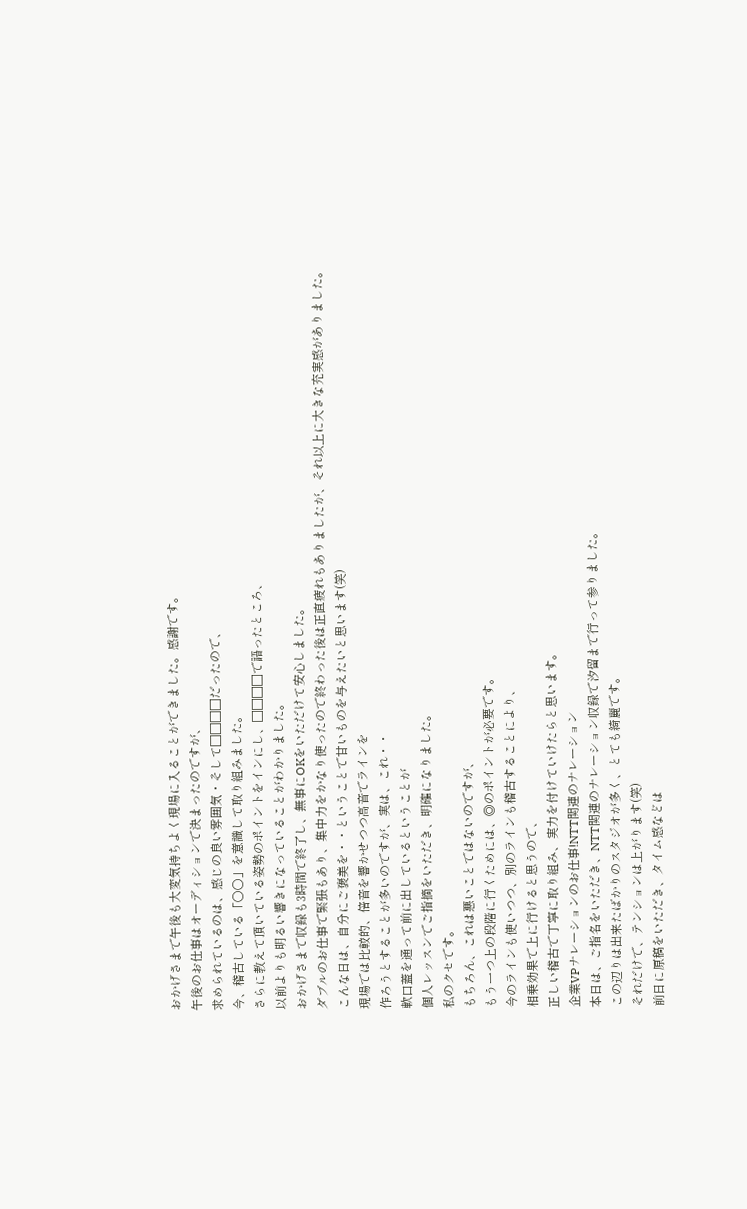おかげさまで午後も大変気持ちよく現場に入ることができました。感謝です。
午後のお仕事はオーディションで決まったのですが、
求められているのは、感じの良い雰囲気・そして□□□□だったので、
今、稽古している「〇〇」を意識して取り組みました。
さらに教えて頂いている姿勢のポイントをインにし、□□□□で語ったところ、
以前よりも明るい響きになっていることがわかりました。
おかげさまで収録も3時間で終了し、無事にOKをいただけて安心しました。
ダブルのお仕事で緊張もあり、集中力をかなり使ったので終わった後は正直疲れもありましたが、それ以上に大きな充実感がありました。
こんな日は、自分にご褒美を・・ということで甘いものを与えたいと思います(笑)
現場では比較的、倍音を響かせつつ高音でラインを
作ろうとすることが多いのですが、実は、これ・・
軟口蓋を通って前に出しているということが
個人レッスンでご指摘をいただき、明確になりました。
私のクセです。
もちろん、これは悪いことではないのですが、
もう一つ上の段階に行くためには、◎のポイントが必要です。
今のラインも使いつつ、別のラインも稽古することにより、
相乗効果で上に行けると思うので、
正しい稽古で丁寧に取り組み、実力を付けていけたらと思います。
企業VPナレーションのお仕事!NTT関連のナレーション
本日は、ご指名をいただき、NTT関連のナレーション収録で汐留まで行って参りました。
この辺りは出来たばかりのスタジオが多く、とても綺麗です。
それだけで、テンションは上がります(笑)
前日に原稿をいただき、タイム感などは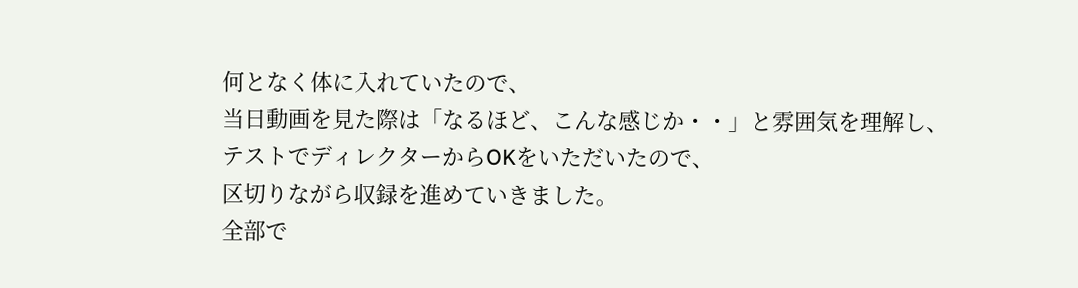何となく体に入れていたので、
当日動画を見た際は「なるほど、こんな感じか・・」と雰囲気を理解し、
テストでディレクターからOKをいただいたので、
区切りながら収録を進めていきました。
全部で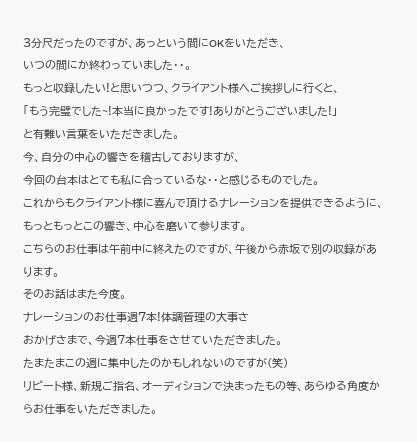3分尺だったのですが、あっという間にOKをいただき、
いつの間にか終わっていました・・。
もっと収録したい!と思いつつ、クライアント様へご挨拶しに行くと、
「もう完璧でした~!本当に良かったです!ありがとうございました!」
と有難い言葉をいただきました。
今、自分の中心の響きを稽古しておりますが、
今回の台本はとても私に合っているな・・と感じるものでした。
これからもクライアント様に喜んで頂けるナレーションを提供できるように、
もっともっとこの響き、中心を磨いて参ります。
こちらのお仕事は午前中に終えたのですが、午後から赤坂で別の収録があります。
そのお話はまた今度。
ナレーションのお仕事週7本!体調管理の大事さ
おかげさまで、今週7本仕事をさせていただきました。
たまたまこの週に集中したのかもしれないのですが(笑)
リピート様、新規ご指名、オーディションで決まったもの等、あらゆる角度からお仕事をいただきました。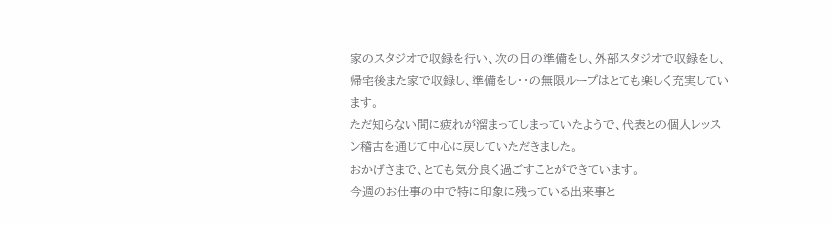家のスタジオで収録を行い、次の日の準備をし、外部スタジオで収録をし、帰宅後また家で収録し、準備をし・・の無限ループはとても楽しく充実しています。
ただ知らない間に疲れが溜まってしまっていたようで、代表との個人レッスン稽古を通じて中心に戻していただきました。
おかげさまで、とても気分良く過ごすことができています。
今週のお仕事の中で特に印象に残っている出来事と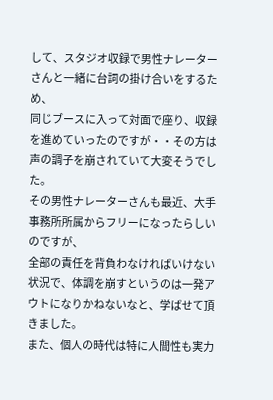して、スタジオ収録で男性ナレーターさんと一緒に台詞の掛け合いをするため、
同じブースに入って対面で座り、収録を進めていったのですが・・その方は声の調子を崩されていて大変そうでした。
その男性ナレーターさんも最近、大手事務所所属からフリーになったらしいのですが、
全部の責任を背負わなければいけない状況で、体調を崩すというのは一発アウトになりかねないなと、学ばせて頂きました。
また、個人の時代は特に人間性も実力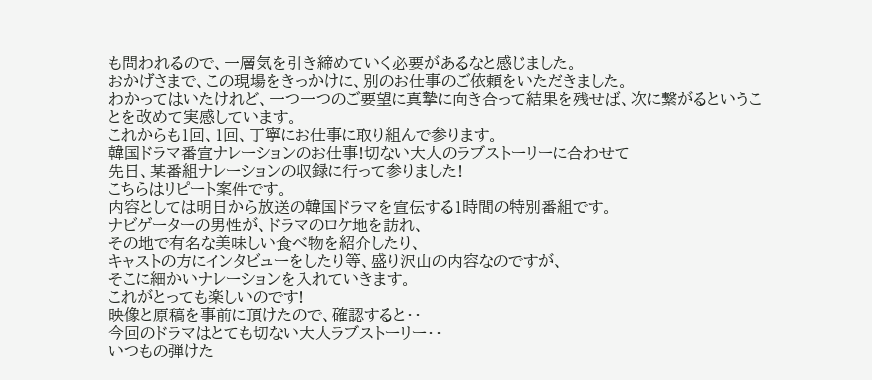も問われるので、一層気を引き締めていく必要があるなと感じました。
おかげさまで、この現場をきっかけに、別のお仕事のご依頼をいただきました。
わかってはいたけれど、一つ一つのご要望に真摯に向き合って結果を残せば、次に繋がるということを改めて実感しています。
これからも1回、1回、丁寧にお仕事に取り組んで参ります。
韓国ドラマ番宣ナレーションのお仕事!切ない大人のラブストーリーに合わせて
先日、某番組ナレーションの収録に行って参りました!
こちらはリピート案件です。
内容としては明日から放送の韓国ドラマを宣伝する1時間の特別番組です。
ナビゲーターの男性が、ドラマのロケ地を訪れ、
その地で有名な美味しい食べ物を紹介したり、
キャストの方にインタビューをしたり等、盛り沢山の内容なのですが、
そこに細かいナレーションを入れていきます。
これがとっても楽しいのです!
映像と原稿を事前に頂けたので、確認すると・・
今回のドラマはとても切ない大人ラブストーリー・・
いつもの弾けた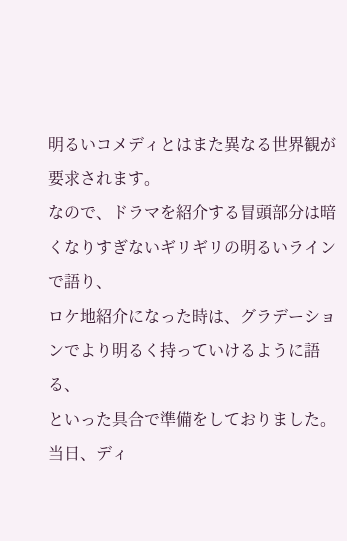明るいコメディとはまた異なる世界観が要求されます。
なので、ドラマを紹介する冒頭部分は暗くなりすぎないギリギリの明るいラインで語り、
ロケ地紹介になった時は、グラデーションでより明るく持っていけるように語る、
といった具合で準備をしておりました。
当日、ディ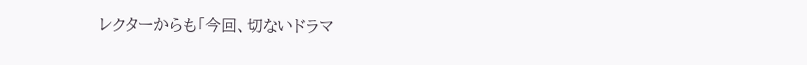レクターからも「今回、切ないドラマ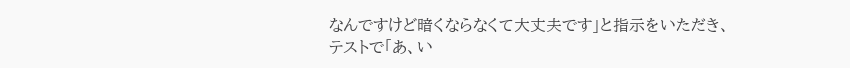なんですけど暗くならなくて大丈夫です」と指示をいただき、
テストで「あ、い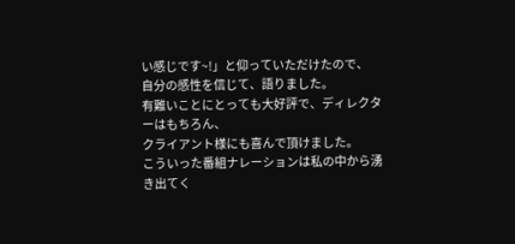い感じです~!」と仰っていただけたので、
自分の感性を信じて、語りました。
有難いことにとっても大好評で、ディレクターはもちろん、
クライアント様にも喜んで頂けました。
こういった番組ナレーションは私の中から湧き出てく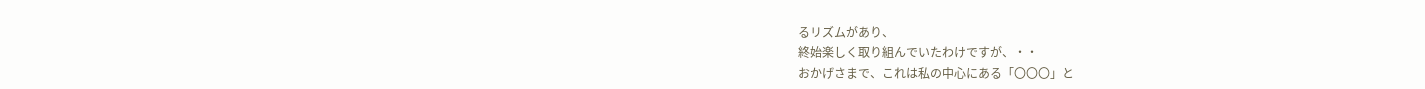るリズムがあり、
終始楽しく取り組んでいたわけですが、・・
おかげさまで、これは私の中心にある「〇〇〇」と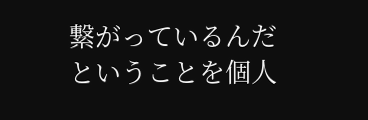繋がっているんだということを個人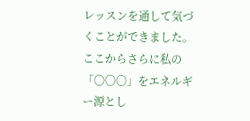レッスンを通して気づくことができました。
ここからさらに私の「〇〇〇」をエネルギー源とし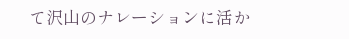て沢山のナレーションに活か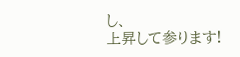し、
上昇して参ります!